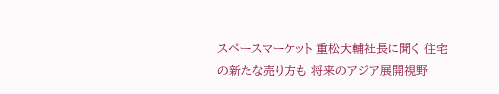スペースマーケット 重松大輔社長に聞く 住宅の新たな売り方も 将来のアジア展開視野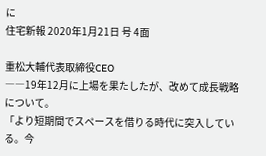に
住宅新報 2020年1月21日 号 4面

重松大輔代表取締役CEO
――19年12月に上場を果たしたが、改めて成長戦略について。
「より短期間でスペースを借りる時代に突入している。今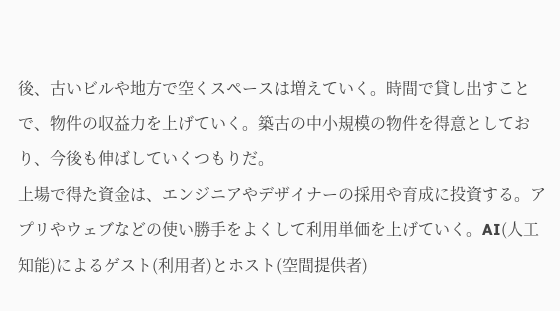後、古いビルや地方で空くスペースは増えていく。時間で貸し出すことで、物件の収益力を上げていく。築古の中小規模の物件を得意としており、今後も伸ばしていくつもりだ。
上場で得た資金は、エンジニアやデザイナーの採用や育成に投資する。アプリやウェブなどの使い勝手をよくして利用単価を上げていく。AI(人工知能)によるゲスト(利用者)とホスト(空間提供者)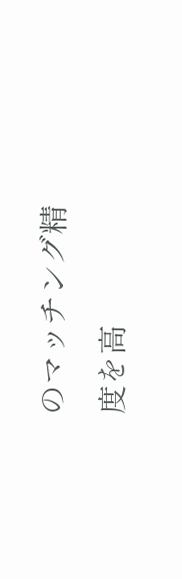のマッチング精度を高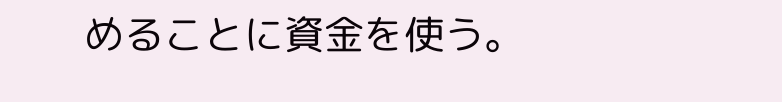めることに資金を使う。